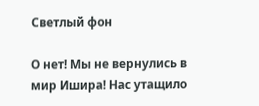Светлый фон

О нет! Мы не вернулись в мир Ишира! Нас утащило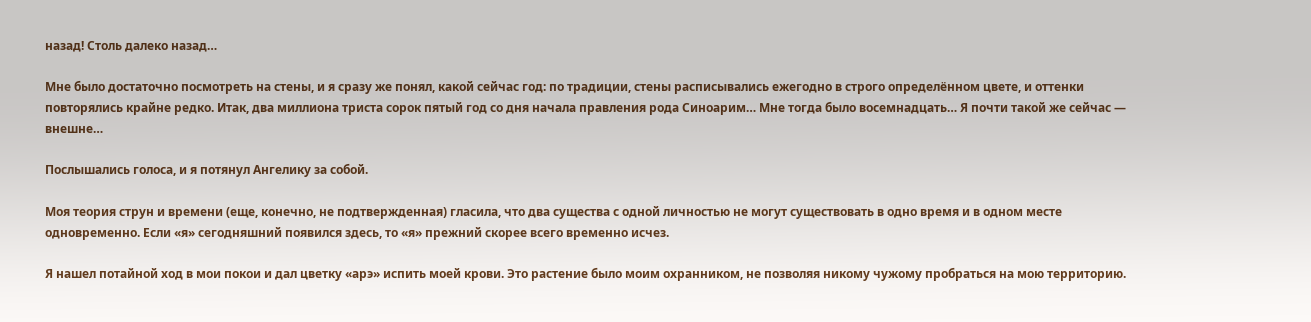назад! Столь далеко назад…

Мне было достаточно посмотреть на стены, и я сразу же понял, какой сейчас год: по традиции, стены расписывались ежегодно в строго определённом цвете, и оттенки повторялись крайне редко. Итак, два миллиона триста сорок пятый год со дня начала правления рода Синоарим… Мне тогда было восемнадцать… Я почти такой же сейчас — внешне…

Послышались голоса, и я потянул Ангелику за собой.

Моя теория струн и времени (еще, конечно, не подтвержденная) гласила, что два существа с одной личностью не могут существовать в одно время и в одном месте одновременно. Если «я» сегодняшний появился здесь, то «я» прежний скорее всего временно исчез.

Я нашел потайной ход в мои покои и дал цветку «арэ» испить моей крови. Это растение было моим охранником, не позволяя никому чужому пробраться на мою территорию.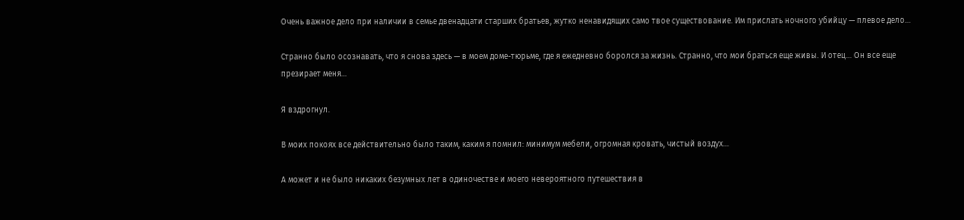Очень важное дело при наличии в семье двенадцати старших братьев, жутко ненавидящих само твое существование. Им прислать ночного убийцу — плевое дело…

Странно было осознавать, что я снова здесь — в моем доме-тюрьме, где я ежедневно боролся за жизнь. Странно, что мои браться еще живы. И отец… Он все еще презирает меня…

Я вздрогнул.

В моих покоях все действительно было таким, каким я помнил: минимум мебели, огромная кровать, чистый воздух…

А может и не было никаких безумных лет в одиночестве и моего невероятного путешествия в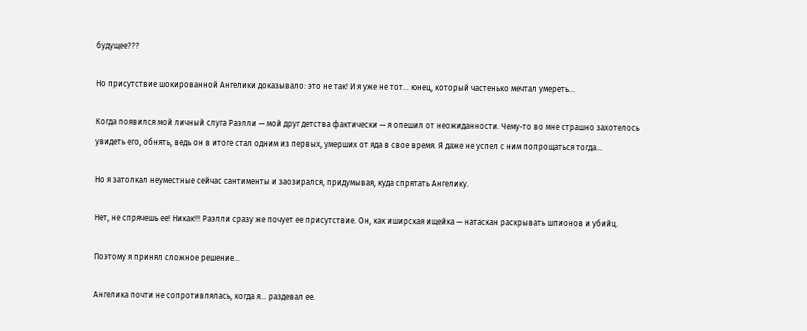будущее???

Но присутствие шокированной Ангелики доказывало: это не так! И я уже не тот… юнец, который частенько мечтал умереть…

Когда появился мой личный слуга Раэлли — мой друг детства фактически — я опешил от неожиданности. Чему-то во мне страшно захотелось увидеть его, обнять, ведь он в итоге стал одним из первых, умерших от яда в свое время. Я даже не успел с ним попрощаться тогда…

Но я затолкал неуместные сейчас сантименты и заозирался, придумывая, куда спрятать Ангелику.

Нет, не спрячешь ее! Никак!!! Раэлли сразу же почует ее присутствие. Он, как иширская ищейка — натаскан раскрывать шпионов и убийц.

Поэтому я принял сложное решение…

Ангелика почти не сопротивлялась, когда я… раздевал ее.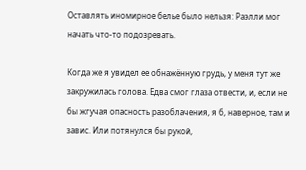Оставлять иномирное белье было нельзя: Раэлли мог начать что-то подозревать.

Когда же я увидел ее обнажённую грудь, у меня тут же закружилась голова. Едва смог глаза отвести, и, если не бы жгучая опасность разоблачения, я б, наверное, там и завис. Или потянулся бы рукой,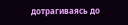дотрагиваясь до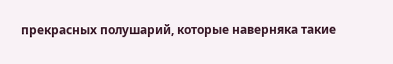прекрасных полушарий, которые наверняка такие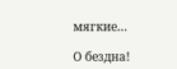мягкие…

О бездна!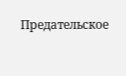Предательское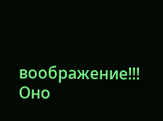воображение!!! Оно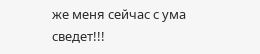же меня сейчас с ума сведет!!!